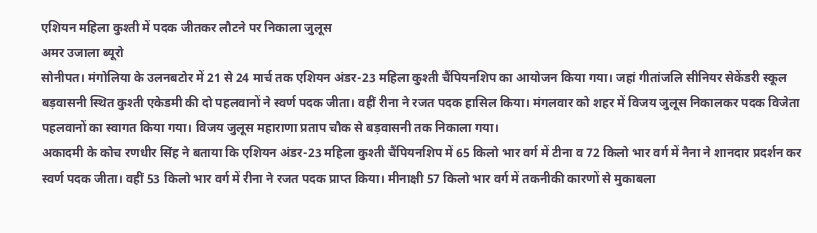एशियन महिला कुश्ती में पदक जीतकर लौटने पर निकाला जुलूस
अमर उजाला ब्यूरो
सोनीपत। मंगोलिया के उलनबटोर में 21 से 24 मार्च तक एशियन अंडर-23 महिला कुश्ती चैंपियनशिप का आयोजन किया गया। जहां गीतांजलि सीनियर सेकेंडरी स्कूल बड़वासनी स्थित कुश्ती एकेडमी की दो पहलवानों ने स्वर्ण पदक जीता। वहीं रीना ने रजत पदक हासिल किया। मंगलवार को शहर में विजय जुलूस निकालकर पदक विजेता पहलवानों का स्वागत किया गया। विजय जुलूस महाराणा प्रताप चौक से बड़वासनी तक निकाला गया।
अकादमी के कोच रणधीर सिंह ने बताया कि एशियन अंडर-23 महिला कुश्ती चैंपियनशिप में 65 किलो भार वर्ग में टीना व 72 किलो भार वर्ग में नैना ने शानदार प्रदर्शन कर स्वर्ण पदक जीता। वहीं 53 किलो भार वर्ग में रीना ने रजत पदक प्राप्त किया। मीनाक्षी 57 किलो भार वर्ग में तकनीकी कारणों से मुकाबला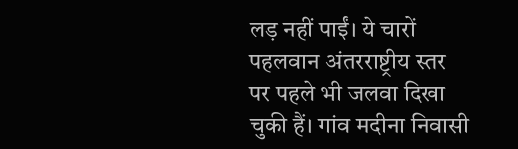लड़ नहीं पाईं। ये चारों पहलवान अंतरराष्ट्रीय स्तर पर पहले भी जलवा दिखा चुकी हैं। गांव मदीना निवासी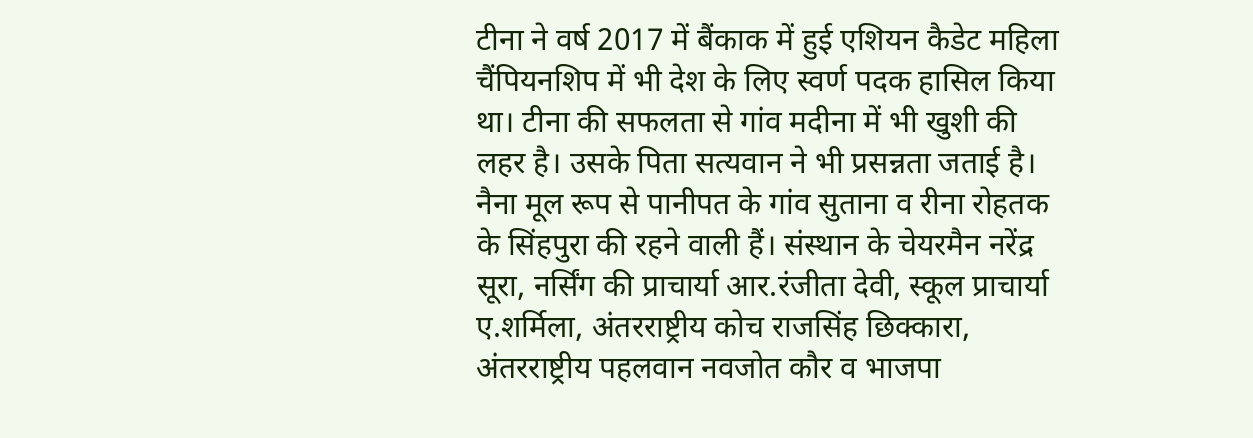टीना ने वर्ष 2017 में बैंकाक में हुई एशियन कैडेट महिला चैंपियनशिप में भी देश के लिए स्वर्ण पदक हासिल किया था। टीना की सफलता से गांव मदीना में भी खुशी की लहर है। उसके पिता सत्यवान ने भी प्रसन्नता जताई है। नैना मूल रूप से पानीपत के गांव सुताना व रीना रोहतक के सिंहपुरा की रहने वाली हैं। संस्थान के चेयरमैन नरेंद्र सूरा, नर्सिंग की प्राचार्या आर.रंजीता देवी, स्कूल प्राचार्या ए.शर्मिला, अंतरराष्ट्रीय कोच राजसिंह छिक्कारा, अंतरराष्ट्रीय पहलवान नवजोत कौर व भाजपा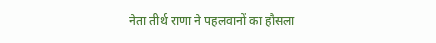नेता तीर्थ राणा ने पहलवानों का हौसला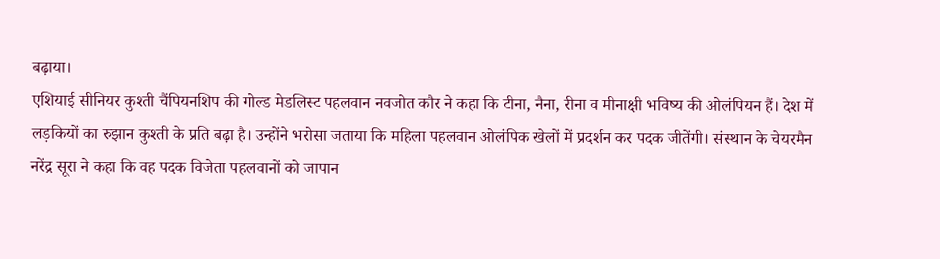बढ़ाया।
एशियाई सीनियर कुश्ती चैंपियनशिप की गोल्ड मेडलिस्ट पहलवान नवजोत कौर ने कहा कि टीना, नैना, रीना व मीनाक्षी भविष्य की ओलंपियन हैं। देश में लड़कियों का रुझान कुश्ती के प्रति बढ़ा है। उन्होंने भरोसा जताया कि महिला पहलवान ओलंपिक खेलों में प्रदर्शन कर पदक जीतेंगी। संस्थान के चेयरमैन नरेंद्र सूरा ने कहा कि वह पदक विजेता पहलवानों को जापान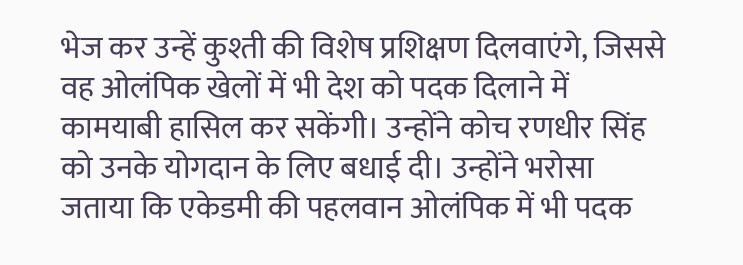भेज कर उन्हें कुश्ती की विशेष प्रशिक्षण दिलवाएंगे, जिससे वह ओलंपिक खेलों में भी देश को पदक दिलाने में कामयाबी हासिल कर सकेंगी। उन्होंने कोच रणधीर सिंह को उनके योगदान के लिए बधाई दी। उन्होंने भरोसा जताया कि एकेडमी की पहलवान ओलंपिक में भी पदक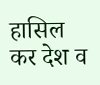हासिल कर देश व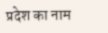प्रदेश का नाम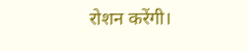रोशन करेंगी।